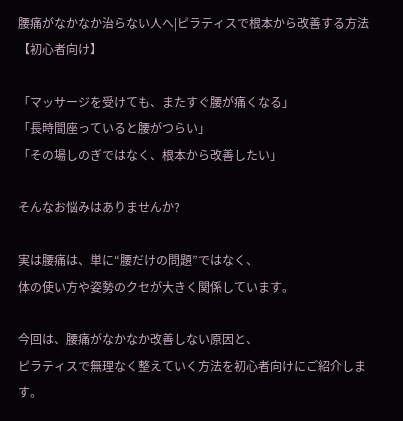腰痛がなかなか治らない人へ|ピラティスで根本から改善する方法【初心者向け】

「マッサージを受けても、またすぐ腰が痛くなる」
「長時間座っていると腰がつらい」
「その場しのぎではなく、根本から改善したい」

そんなお悩みはありませんか?

実は腰痛は、単に“腰だけの問題”ではなく、
体の使い方や姿勢のクセが大きく関係しています。

今回は、腰痛がなかなか改善しない原因と、
ピラティスで無理なく整えていく方法を初心者向けにご紹介します。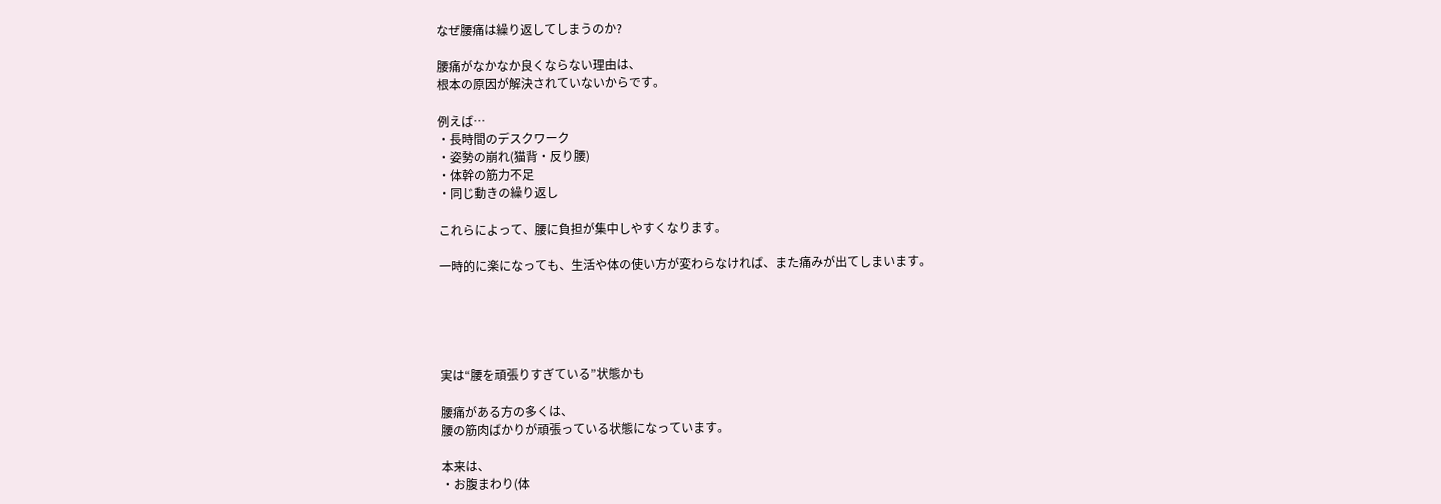なぜ腰痛は繰り返してしまうのか?

腰痛がなかなか良くならない理由は、
根本の原因が解決されていないからです。

例えば…
・長時間のデスクワーク
・姿勢の崩れ(猫背・反り腰)
・体幹の筋力不足
・同じ動きの繰り返し

これらによって、腰に負担が集中しやすくなります。

一時的に楽になっても、生活や体の使い方が変わらなければ、また痛みが出てしまいます。





実は“腰を頑張りすぎている”状態かも

腰痛がある方の多くは、
腰の筋肉ばかりが頑張っている状態になっています。

本来は、
・お腹まわり(体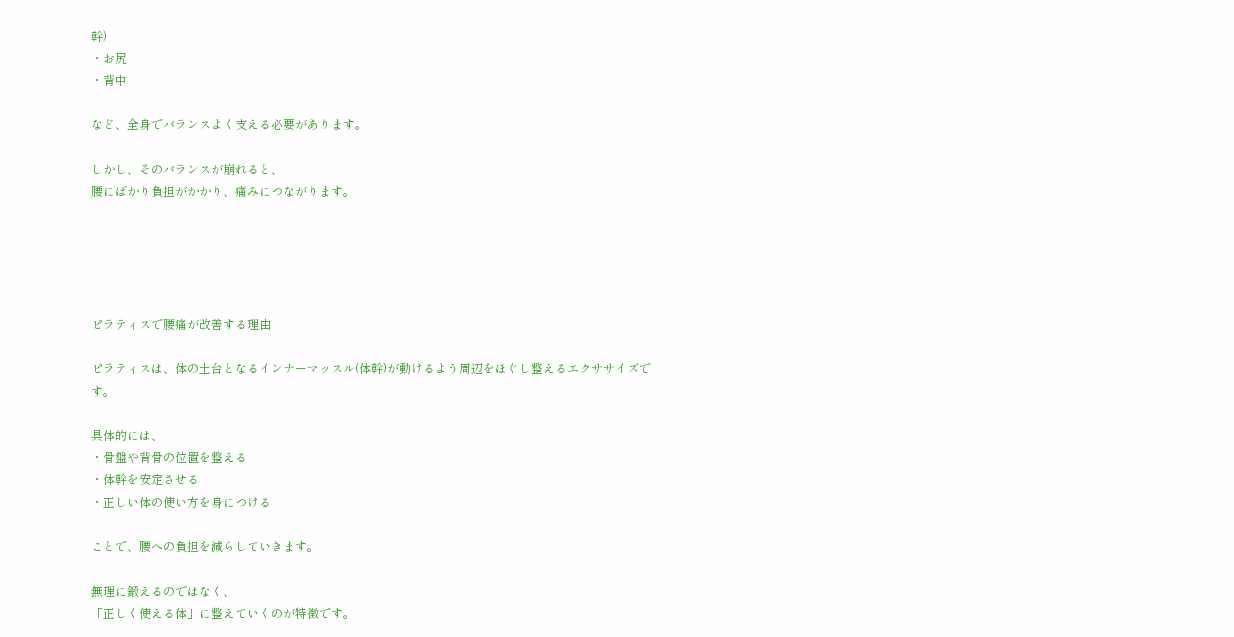幹)
・お尻
・背中

など、全身でバランスよく支える必要があります。

しかし、そのバランスが崩れると、
腰にばかり負担がかかり、痛みにつながります。





ピラティスで腰痛が改善する理由

ピラティスは、体の土台となるインナーマッスル(体幹)が動けるよう周辺をほぐし整えるエクササイズです。

具体的には、
・骨盤や背骨の位置を整える
・体幹を安定させる
・正しい体の使い方を身につける

ことで、腰への負担を減らしていきます。

無理に鍛えるのではなく、
「正しく使える体」に整えていくのが特徴です。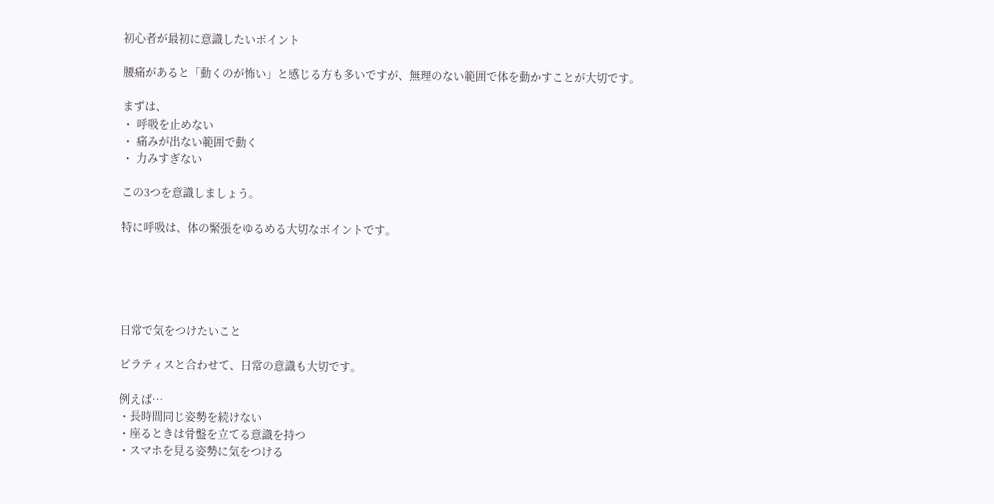初心者が最初に意識したいポイント

腰痛があると「動くのが怖い」と感じる方も多いですが、無理のない範囲で体を動かすことが大切です。

まずは、
・ 呼吸を止めない
・ 痛みが出ない範囲で動く
・ 力みすぎない

この3つを意識しましょう。

特に呼吸は、体の緊張をゆるめる大切なポイントです。





日常で気をつけたいこと

ピラティスと合わせて、日常の意識も大切です。

例えば…
・長時間同じ姿勢を続けない
・座るときは骨盤を立てる意識を持つ
・スマホを見る姿勢に気をつける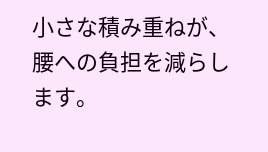小さな積み重ねが、腰への負担を減らします。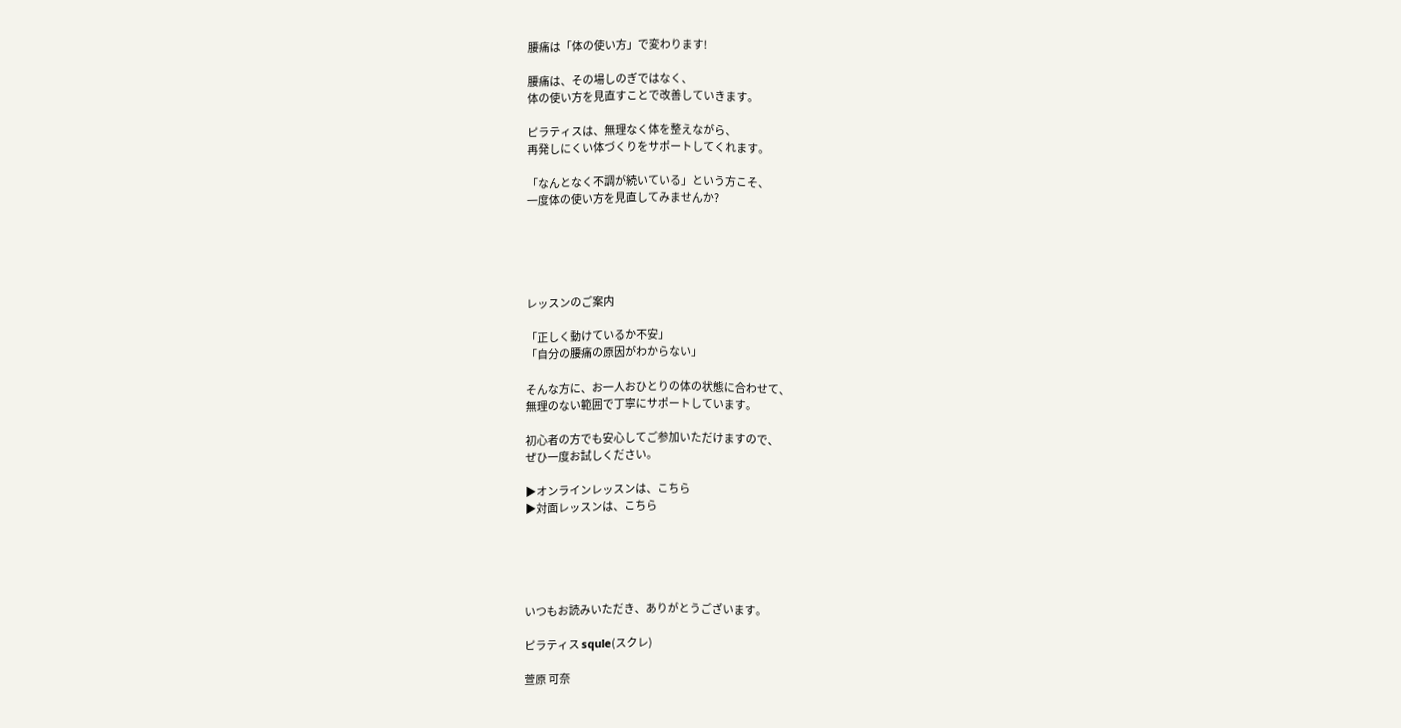腰痛は「体の使い方」で変わります!

腰痛は、その場しのぎではなく、
体の使い方を見直すことで改善していきます。

ピラティスは、無理なく体を整えながら、
再発しにくい体づくりをサポートしてくれます。

「なんとなく不調が続いている」という方こそ、
一度体の使い方を見直してみませんか?





レッスンのご案内

「正しく動けているか不安」
「自分の腰痛の原因がわからない」

そんな方に、お一人おひとりの体の状態に合わせて、
無理のない範囲で丁寧にサポートしています。

初心者の方でも安心してご参加いただけますので、
ぜひ一度お試しください。

▶オンラインレッスンは、こちら
▶対面レッスンは、こちら





いつもお読みいただき、ありがとうございます。

ピラティス squle(スクレ)

萱原 可奈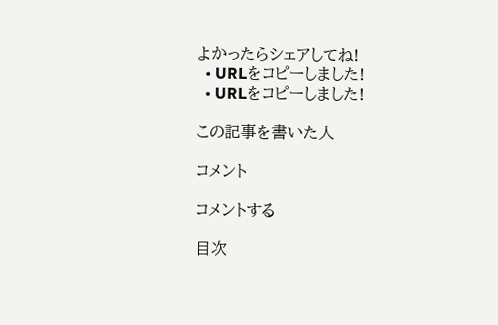よかったらシェアしてね!
  • URLをコピーしました!
  • URLをコピーしました!

この記事を書いた人

コメント

コメントする

目次